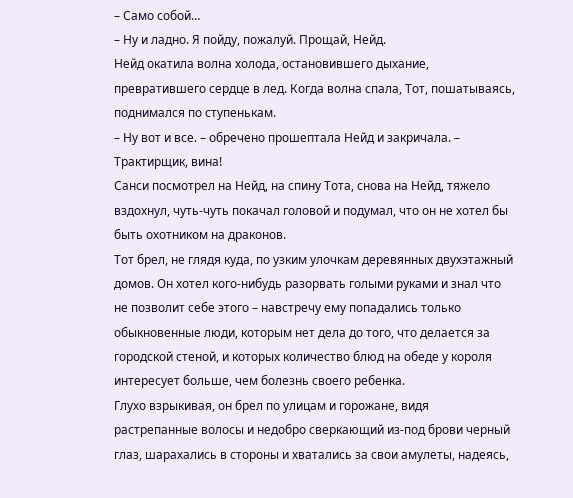– Само собой…
– Ну и ладно. Я пойду, пожалуй. Прощай, Нейд.
Нейд окатила волна холода, остановившего дыхание, превратившего сердце в лед. Когда волна спала, Тот, пошатываясь, поднимался по ступенькам.
– Ну вот и все. – обречено прошептала Нейд и закричала. – Трактирщик, вина!
Санси посмотрел на Нейд, на спину Тота, снова на Нейд, тяжело вздохнул, чуть-чуть покачал головой и подумал, что он не хотел бы быть охотником на драконов.
Тот брел, не глядя куда, по узким улочкам деревянных двухэтажный домов. Он хотел кого-нибудь разорвать голыми руками и знал что не позволит себе этого – навстречу ему попадались только обыкновенные люди, которым нет дела до того, что делается за городской стеной, и которых количество блюд на обеде у короля интересует больше, чем болезнь своего ребенка.
Глухо взрыкивая, он брел по улицам и горожане, видя растрепанные волосы и недобро сверкающий из-под брови черный глаз, шарахались в стороны и хватались за свои амулеты, надеясь,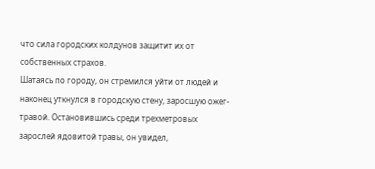что сила городских колдунов защитит их от собственных страхов.
Шатаясь по городу, он стремился уйти от людей и наконец уткнулся в городскую стену, заросшую ожег-травой. Остановившись среди трехметровых зарослей ядовитой травы, он увидел,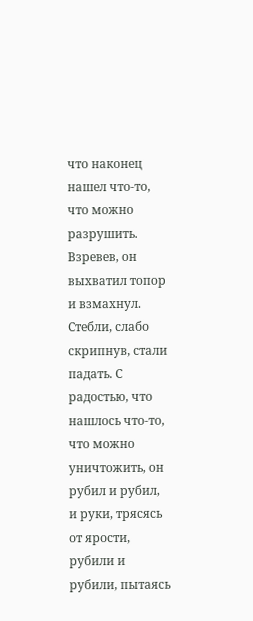что наконец нашел что-то, что можно разрушить.
Взревев, он выхватил топор и взмахнул. Стебли, слабо скрипнув, стали падать. С радостью, что нашлось что-то, что можно уничтожить, он рубил и рубил, и руки, трясясь от ярости, рубили и рубили, пытаясь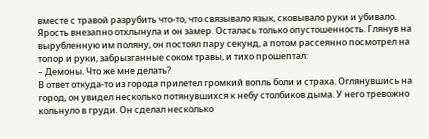вместе с травой разрубить что-то, что связывало язык, сковывало руки и убивало.
Ярость внезапно отхлынула и он замер. Осталась только опустошенность. Глянув на вырубленную им поляну, он постоял пару секунд, а потом рассеянно посмотрел на топор и руки, забрызганные соком травы, и тихо прошептал:
– Демоны. Что же мне делать?
В ответ откуда-то из города прилетел громкий вопль боли и страха. Оглянувшись на город, он увидел несколько потянувшихся к небу столбиков дыма. У него тревожно кольнуло в груди. Он сделал несколько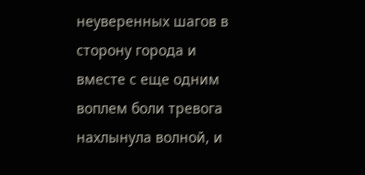неуверенных шагов в сторону города и вместе с еще одним воплем боли тревога нахлынула волной, и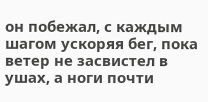он побежал, с каждым шагом ускоряя бег, пока ветер не засвистел в ушах, а ноги почти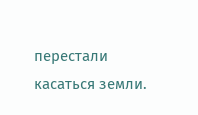перестали касаться земли.